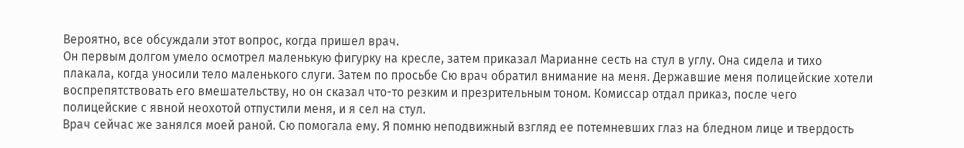Вероятно, все обсуждали этот вопрос, когда пришел врач.
Он первым долгом умело осмотрел маленькую фигурку на кресле, затем приказал Марианне сесть на стул в углу. Она сидела и тихо плакала, когда уносили тело маленького слуги. Затем по просьбе Сю врач обратил внимание на меня. Державшие меня полицейские хотели воспрепятствовать его вмешательству, но он сказал что-то резким и презрительным тоном. Комиссар отдал приказ, после чего полицейские с явной неохотой отпустили меня, и я сел на стул.
Врач сейчас же занялся моей раной. Сю помогала ему. Я помню неподвижный взгляд ее потемневших глаз на бледном лице и твердость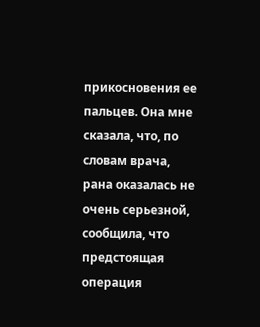прикосновения ее пальцев. Она мне сказала, что, по словам врача, рана оказалась не очень серьезной, сообщила, что предстоящая операция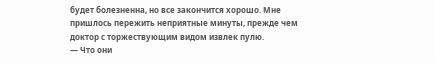будет болезненна, но все закончится хорошо. Мне пришлось пережить неприятные минуты, прежде чем доктор с торжествующим видом извлек пулю.
— Что они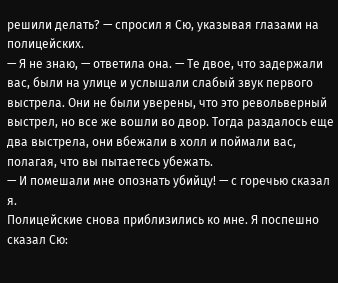решили делать? — спросил я Сю, указывая глазами на полицейских.
— Я не знаю, — ответила она. — Те двое, что задержали вас, были на улице и услышали слабый звук первого выстрела. Они не были уверены, что это револьверный выстрел, но все же вошли во двор. Тогда раздалось еще два выстрела, они вбежали в холл и поймали вас, полагая, что вы пытаетесь убежать.
— И помешали мне опознать убийцу! — с горечью сказал я.
Полицейские снова приблизились ко мне. Я поспешно сказал Сю: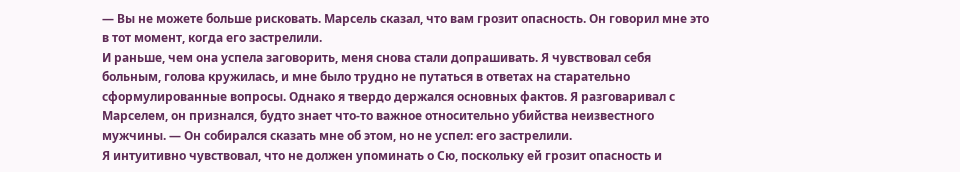— Вы не можете больше рисковать. Марсель сказал, что вам грозит опасность. Он говорил мне это в тот момент, когда его застрелили.
И раньше, чем она успела заговорить, меня снова стали допрашивать. Я чувствовал себя больным, голова кружилась, и мне было трудно не путаться в ответах на старательно сформулированные вопросы. Однако я твердо держался основных фактов. Я разговаривал с Марселем, он признался, будто знает что-то важное относительно убийства неизвестного мужчины. — Он собирался сказать мне об этом, но не успел: его застрелили.
Я интуитивно чувствовал, что не должен упоминать о Сю, поскольку ей грозит опасность и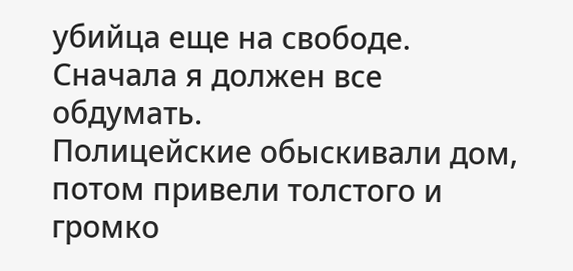убийца еще на свободе. Сначала я должен все обдумать.
Полицейские обыскивали дом, потом привели толстого и громко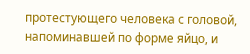протестующего человека с головой, напоминавшей по форме яйцо, и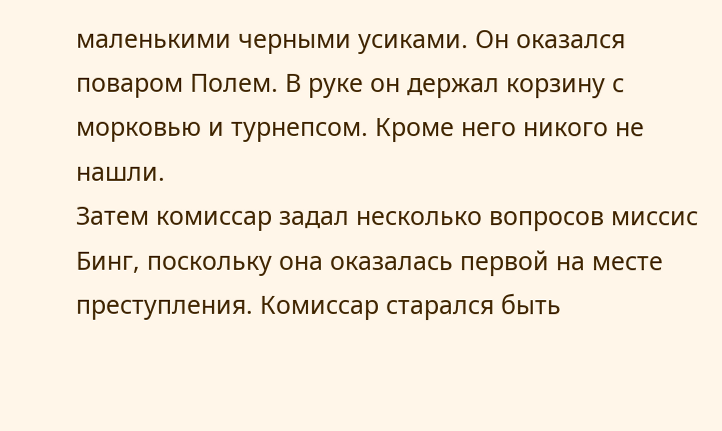маленькими черными усиками. Он оказался поваром Полем. В руке он держал корзину с морковью и турнепсом. Кроме него никого не нашли.
Затем комиссар задал несколько вопросов миссис Бинг, поскольку она оказалась первой на месте преступления. Комиссар старался быть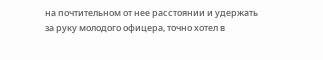на почтительном от нее расстоянии и удержать за руку молодого офицера, точно хотел в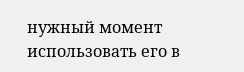нужный момент использовать его в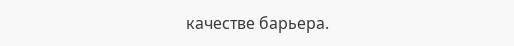качестве барьера.